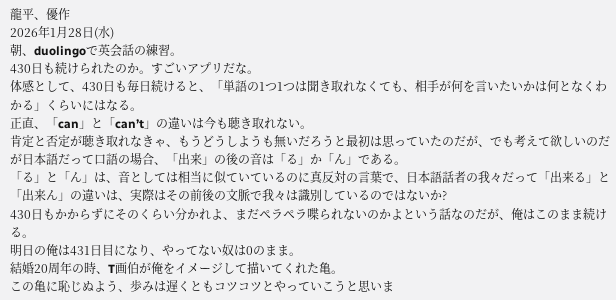龍平、優作
2026年1月28日(水)
朝、duolingoで英会話の練習。
430日も続けられたのか。すごいアプリだな。
体感として、430日も毎日続けると、「単語の1つ1つは聞き取れなくても、相手が何を言いたいかは何となくわかる」くらいにはなる。
正直、「can」と「can’t」の違いは今も聴き取れない。
肯定と否定が聴き取れなきゃ、もうどうしようも無いだろうと最初は思っていたのだが、でも考えて欲しいのだが日本語だって口語の場合、「出来」の後の音は「る」か「ん」である。
「る」と「ん」は、音としては相当に似ていているのに真反対の言葉で、日本語話者の我々だって「出来る」と「出来ん」の違いは、実際はその前後の文脈で我々は識別しているのではないか?
430日もかからずにそのくらい分かれよ、まだペラペラ喋られないのかよという話なのだが、俺はこのまま続ける。
明日の俺は431日目になり、やってない奴は0のまま。
結婚20周年の時、T画伯が俺をイメージして描いてくれた亀。
この亀に恥じぬよう、歩みは遅くともコツコツとやっていこうと思いま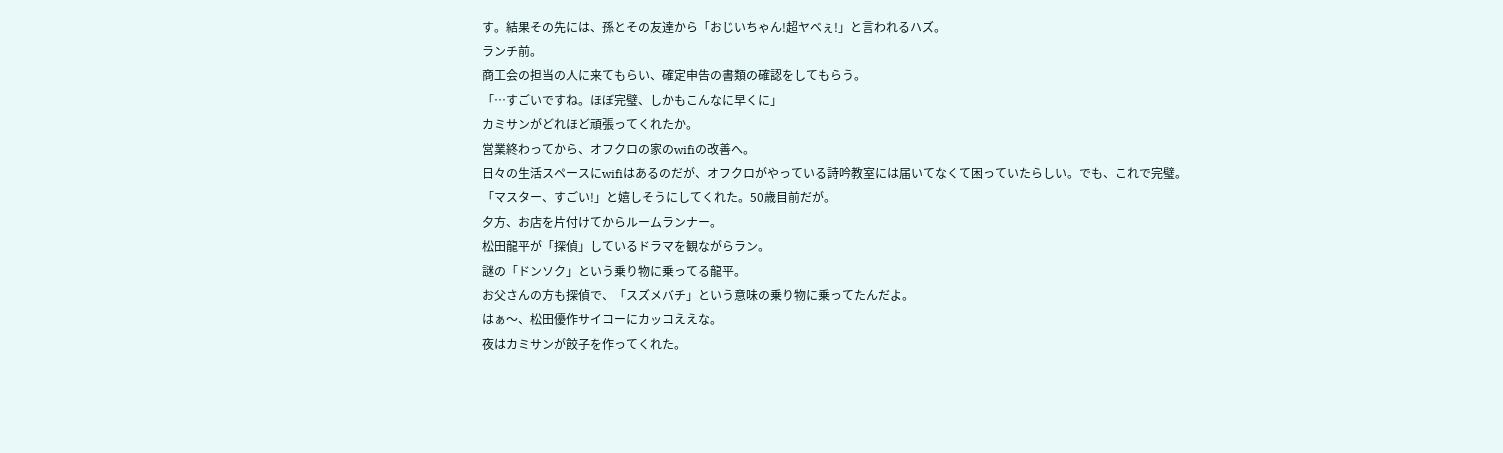す。結果その先には、孫とその友達から「おじいちゃん!超ヤベぇ!」と言われるハズ。
ランチ前。
商工会の担当の人に来てもらい、確定申告の書類の確認をしてもらう。
「⋯すごいですね。ほぼ完璧、しかもこんなに早くに」
カミサンがどれほど頑張ってくれたか。
営業終わってから、オフクロの家のwifiの改善へ。
日々の生活スペースにwifiはあるのだが、オフクロがやっている詩吟教室には届いてなくて困っていたらしい。でも、これで完璧。
「マスター、すごい!」と嬉しそうにしてくれた。50歳目前だが。
夕方、お店を片付けてからルームランナー。
松田龍平が「探偵」しているドラマを観ながらラン。
謎の「ドンソク」という乗り物に乗ってる龍平。
お父さんの方も探偵で、「スズメバチ」という意味の乗り物に乗ってたんだよ。
はぁ〜、松田優作サイコーにカッコええな。
夜はカミサンが餃子を作ってくれた。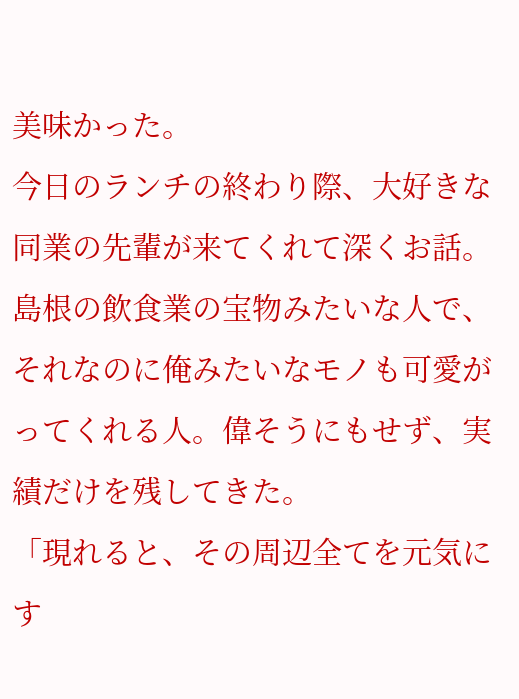美味かった。
今日のランチの終わり際、大好きな同業の先輩が来てくれて深くお話。
島根の飲食業の宝物みたいな人で、それなのに俺みたいなモノも可愛がってくれる人。偉そうにもせず、実績だけを残してきた。
「現れると、その周辺全てを元気にす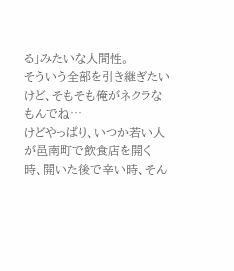る」みたいな人間性。
そういう全部を引き継ぎたいけど、そもそも俺がネクラなもんでね⋯
けどやっぱり、いつか若い人が邑南町で飲食店を開く時、開いた後で辛い時、そん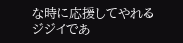な時に応援してやれるジジイであ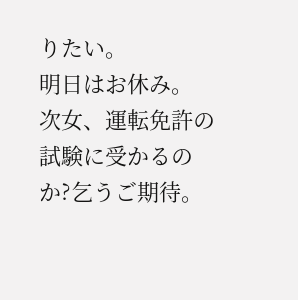りたい。
明日はお休み。
次女、運転免許の試験に受かるのか?乞うご期待。